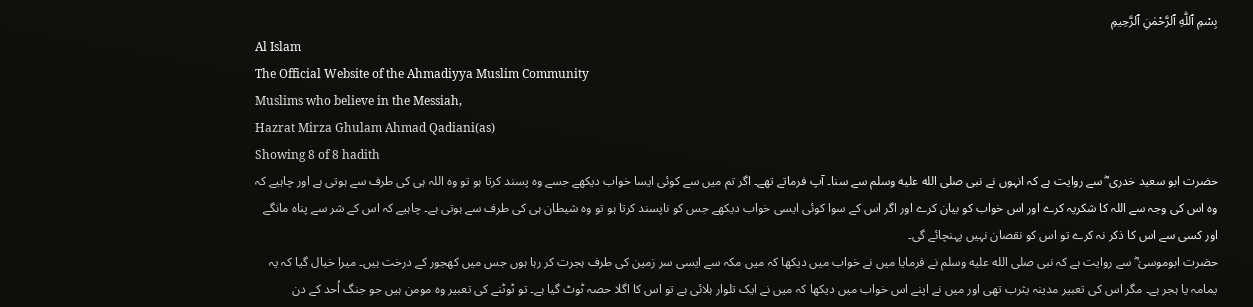بِسْمِ ٱللّٰهِ ٱلرَّحْمٰنِ ٱلرَّحِيمِ
Al Islam
The Official Website of the Ahmadiyya Muslim Community
Muslims who believe in the Messiah,
Hazrat Mirza Ghulam Ahmad Qadiani(as)
Showing 8 of 8 hadith
حضرت ابو سعید خدری ؓ سے روایت ہے کہ انہوں نے نبی صلى الله عليه وسلم سے سنا۔ آپ فرماتے تھے۔ اگر تم میں سے کوئی ایسا خواب دیکھے جسے وہ پسند کرتا ہو تو وہ اللہ ہی کی طرف سے ہوتی ہے اور چاہیے کہ وہ اس کی وجہ سے اللہ کا شکریہ کرے اور اس خواب کو بیان کرے اور اگر اس کے سوا کوئی ایسی خواب دیکھے جس کو ناپسند کرتا ہو تو وہ شیطان ہی کی طرف سے ہوتی ہے۔ چاہیے کہ اس کے شر سے پناہ مانگے اور کسی سے اس کا ذکر نہ کرے تو اس کو نقصان نہیں پہنچائے گی۔
حضرت ابوموسیٰ ؓ سے روایت ہے کہ نبی صلى الله عليه وسلم نے فرمایا میں نے خواب میں دیکھا کہ میں مکہ سے ایسی سر زمین کی طرف ہجرت کر رہا ہوں جس میں کھجور کے درخت ہیں۔ میرا خیال گیا کہ یہ یمامہ یا ہجر ہے۔ مگر اس کی تعبیر مدینہ یثرب تھی اور میں نے اپنے اس خواب میں دیکھا کہ میں نے ایک تلوار ہلائی ہے تو اس کا اگلا حصہ ٹوٹ گیا ہے۔ تو ٹوٹنے کی تعبیر وہ مومن ہیں جو جنگ اُحد کے دن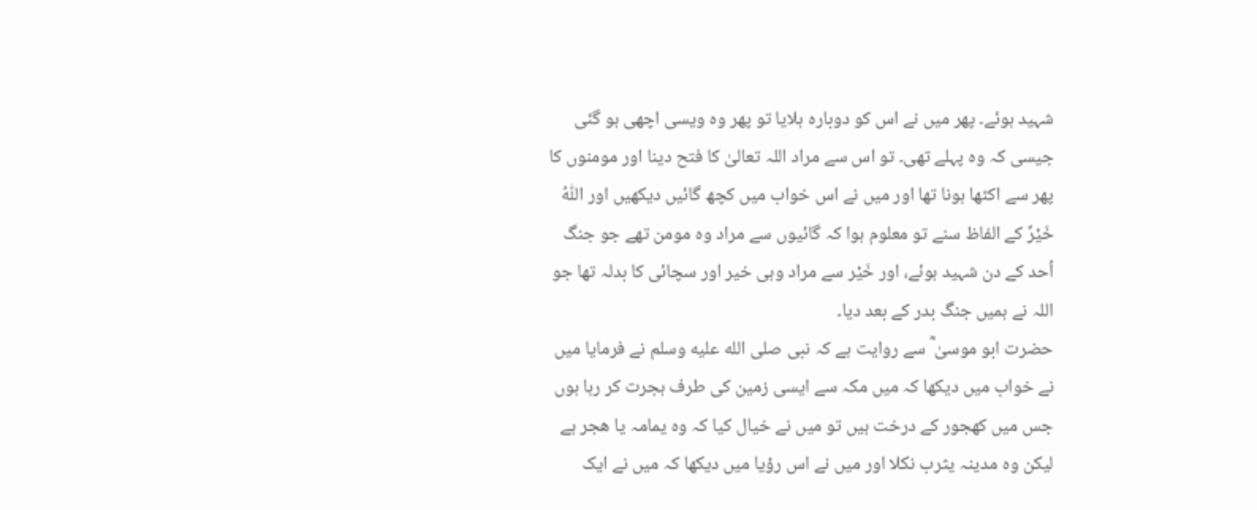شہید ہوئے۔ پھر میں نے اس کو دوبارہ ہلایا تو پھر وہ ویسی اچھی ہو گئی جیسی کہ وہ پہلے تھی۔ تو اس سے مراد اللہ تعالیٰ کا فتح دینا اور مومنوں کا پھر سے اکٹھا ہونا تھا اور میں نے اس خواب میں کچھ گائیں دیکھیں اور اللّٰہُ خَیْرٌ کے الفاظ سنے تو معلوم ہوا کہ گائیوں سے مراد وہ مومن تھے جو جنگ اُحد کے دن شہید ہوئے، اور خَیْر سے مراد وہی خیر اور سچائی کا بدلہ تھا جو اللہ نے ہمیں جنگ بدر کے بعد دیا۔
حضرت ابو موسیٰ ؓ سے روایت ہے کہ نبی صلى الله عليه وسلم نے فرمایا میں نے خواب میں دیکھا کہ میں مکہ سے ایسی زمین کی طرف ہجرت کر رہا ہوں جس میں کھجور کے درخت ہیں تو میں نے خیال کیا کہ وہ یمامہ یا ھجر ہے لیکن وہ مدینہ یثرب نکلا اور میں نے اس رؤیا میں دیکھا کہ میں نے ایک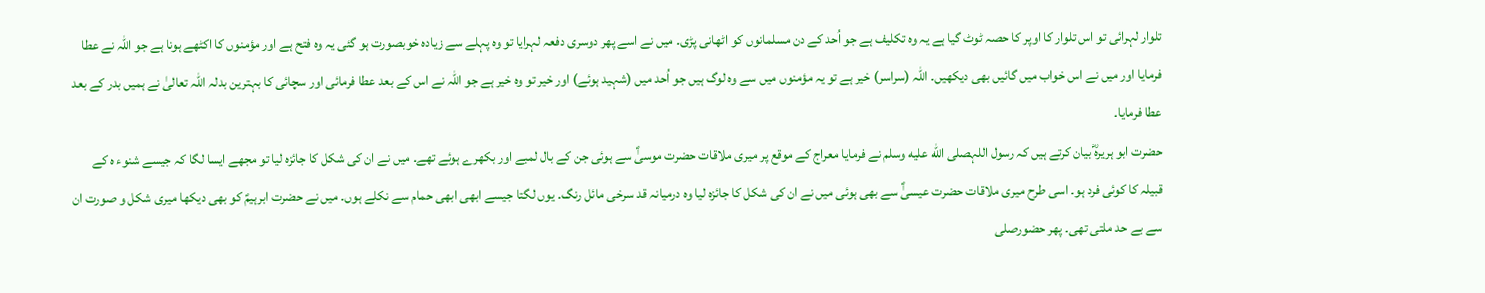تلوار لہرائی تو اس تلوار کا اوپر کا حصہ ٹوٹ گیا ہے یہ وہ تکلیف ہے جو اُحد کے دن مسلمانوں کو اٹھانی پڑی۔ میں نے اسے پھر دوسری دفعہ لہرایا تو وہ پہلے سے زیادہ خوبصورت ہو گئی یہ وہ فتح ہے اور مؤمنوں کا اکٹھے ہونا ہے جو اللہ نے عطا فرمایا اور میں نے اس خواب میں گائیں بھی دیکھیں۔ اللہ (سراسر) خیر ہے تو یہ مؤمنوں میں سے وہ لوگ ہیں جو اُحد میں (شہید ہوئے) اور خیر تو وہ خیر ہے جو اللہ نے اس کے بعد عطا فرمائی اور سچائی کا بہترین بدلہ اللہ تعالیٰ نے ہمیں بدر کے بعد عطا فرمایا۔
حضرت ابو ہریرہؓ بیان کرتے ہیں کہ رسول اللہصلى الله عليه وسلم نے فرمایا معراج کے موقع پر میری ملاقات حضرت موسیٰؑ سے ہوئی جن کے بال لمبے اور بکھرے ہوئے تھے۔ میں نے ان کی شکل کا جائزہ لیا تو مجھے ایسا لگا کہ جیسے شنوء ہ کے قبیلہ کا کوئی فرد ہو۔ اسی طرح میری ملاقات حضرت عیسیٰؑ سے بھی ہوئی میں نے ان کی شکل کا جائزہ لیا وہ درمیانہ قد سرخی مائل رنگ۔ یوں لگتا جیسے ابھی ابھی حمام سے نکلے ہوں۔ میں نے حضرت ابرہیمؑ کو بھی دیکھا میری شکل و صورت ان سے بے حد ملتی تھی۔ پھر حضورصلى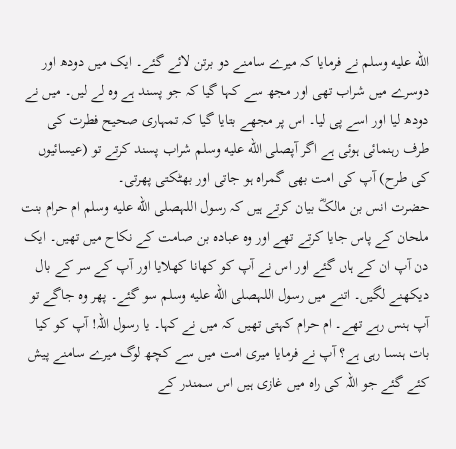الله عليه وسلم نے فرمایا کہ میرے سامنے دو برتن لائے گئے۔ ایک میں دودھ اور دوسرے میں شراب تھی اور مجھ سے کہا گیا کہ جو پسند ہے وہ لے لیں۔ میں نے دودھ لیا اور اسے پی لیا۔ اس پر مجھے بتایا گیا کہ تمہاری صحیح فطرت کی طرف رہنمائی ہوئی ہے اگر آپصلى الله عليه وسلم شراب پسند کرتے تو (عیسائیوں کی طرح) آپ کی امت بھی گمراہ ہو جاتی اور بھٹکتی پھرتی۔
حضرت انس بن مالکؓ بیان کرتے ہیں کہ رسول اللہصلى الله عليه وسلم ام حرام بنت ملحان کے پاس جایا کرتے تھے اور وہ عبادہ بن صامت کے نکاح میں تھیں۔ ایک دن آپ ان کے ہاں گئے اور اس نے آپ کو کھانا کھلایا اور آپ کے سر کے بال دیکھنے لگیں۔ اتنے میں رسول اللہصلى الله عليه وسلم سو گئے۔ پھر وہ جاگے تو آپ ہنس رہے تھے۔ ام حرام کہتی تھیں کہ میں نے کہا۔ یا رسول اللہ! آپ کو کیا بات ہنسا رہی ہے؟ آپ نے فرمایا میری امت میں سے کچھ لوگ میرے سامنے پیش کئے گئے جو اللہ کی راہ میں غازی ہیں اس سمندر کے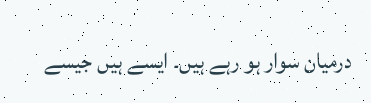درمیان سوار ہو رہے ہیں۔ ایسے ہیں جیسے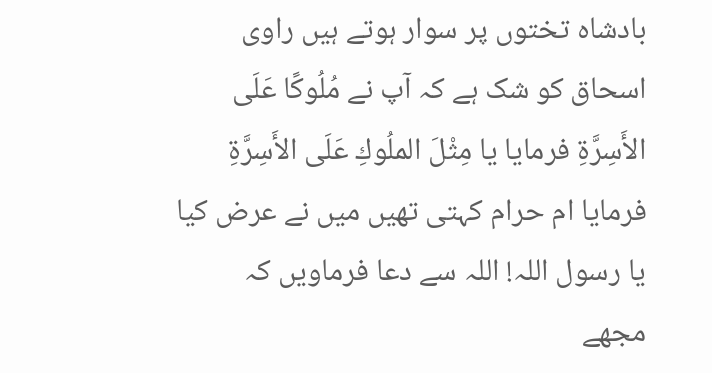بادشاہ تختوں پر سوار ہوتے ہیں راوی اسحاق کو شک ہے کہ آپ نے مُلُوكًا عَلَى الأَسِرَّةِ فرمایا یا مِثْلَ الملُوكِ عَلَى الأَسِرَّةِ فرمایا ام حرام کہتی تھیں میں نے عرض کیا یا رسول اللہ! اللہ سے دعا فرماویں کہ مجھے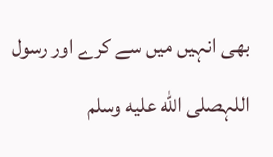بھی انہیں میں سے کرے اور رسول اللہصلى الله عليه وسلم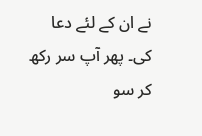نے ان کے لئے دعا کی۔ پھر آپ سر رکھ کر سو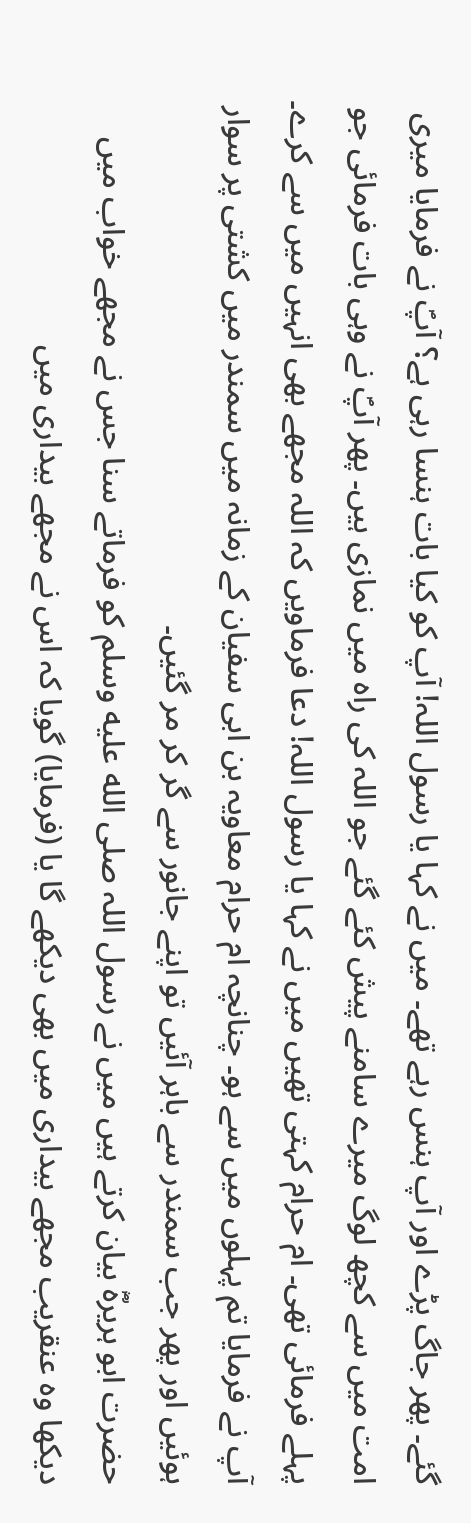گئے۔ پھر جاگ پڑے اور آپ ہنس رہے تھے۔ میں نے کہا یا رسول اللہ! آپ کو کیا بات ہنسا رہی ہے؟ آپؐ نے فرمایا میری امت میں سے کچھ لوگ میرے سامنے پیش کئے گئے جو اللہ کی راہ میں نمازی ہیں۔ پھر آپؐ نے وہی بات فرمائی جو پہلے فرمائی تھی۔ ام حرام کہتی تھیں میں نے کہا یا رسول اللہ! دعا فرماویں کہ اللہ مجھے بھی انہیں میں سے کرے۔ آپ نے فرمایا تم پہلوں میں سے ہو۔ چنانچہ ام حرام معاویہ بن ابی سفیان کے زمانہ میں سمندر میں کشتی پر سوار ہوئیں اور پھر جب سمندر سے باہر آئیں تو اپنے جانور سے گر کر مر گئیں۔
حضرت ابو ہریرہؓ بیان کرتے ہیں میں نے رسول اللہ صلى الله عليه وسلم کو فرماتے سنا جس نے مجھے خواب میں دیکھا وہ عنقریب مجھے بیداری میں بھی دیکھے گا یا (فرمایا) گویا کہ اس نے مجھے بیداری میں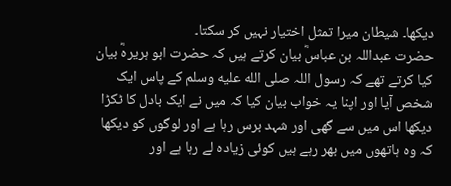دیکھا۔ شیطان میرا تمثل اختیار نہیں کر سکتا۔
حضرت عبداللہ بن عباسؓ بیان کرتے ہیں کہ حضرت ابو ہریرہؓ بیان کیا کرتے تھے کہ رسول اللہ صلى الله عليه وسلم کے پاس ایک شخص آیا اور اپنا یہ خواب بیان کیا کہ میں نے ایک بادل کا ٹکڑا دیکھا اس میں سے گھی اور شہد برس رہا ہے اور لوگوں کو دیکھا کہ وہ ہاتھوں میں بھر رہے ہیں کوئی زیادہ لے رہا ہے اور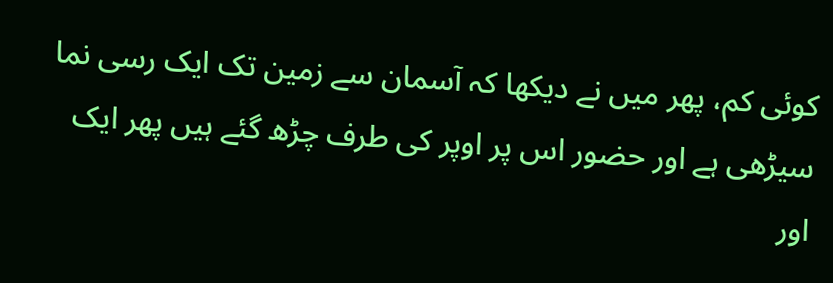کوئی کم، پھر میں نے دیکھا کہ آسمان سے زمین تک ایک رسی نما سیڑھی ہے اور حضور اس پر اوپر کی طرف چڑھ گئے ہیں پھر ایک اور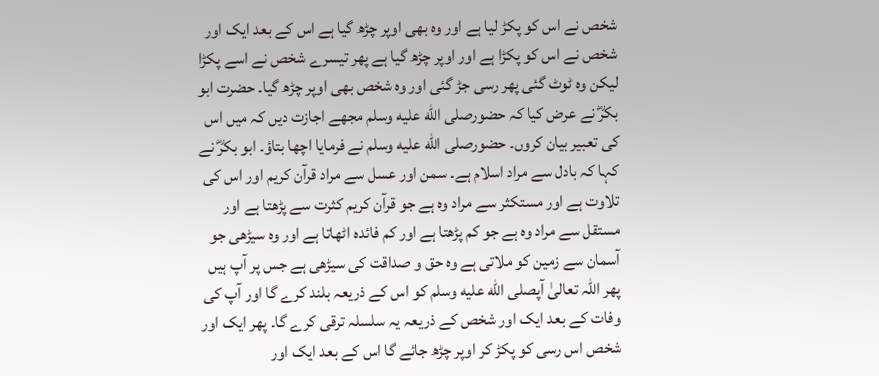شخص نے اس کو پکڑ لیا ہے اور وہ بھی اوپر چڑھ گیا ہے اس کے بعد ایک اور شخص نے اس کو پکڑا ہے اور اوپر چڑھ گیا ہے پھر تیسرے شخص نے اسے پکڑا لیکن وہ ٹوٹ گئی پھر رسی جڑ گئی اور وہ شخص بھی اوپر چڑھ گیا۔ حضرت ابو بکرؓ نے عرض کیا کہ حضورصلى الله عليه وسلم مجھے اجازت دیں کہ میں اس کی تعبیر بیان کروں۔ حضورصلى الله عليه وسلم نے فرمایا اچھا بتاؤ۔ ابو بکرؓ نے کہا کہ بادل سے مراد اسلام ہے۔ سمن اور عسل سے مراد قرآن کریم اور اس کی تلاوت ہے اور مستکثر سے مراد وہ ہے جو قرآن کریم کثرت سے پڑھتا ہے اور مستقل سے مراد وہ ہے جو کم پڑھتا ہے اور کم فائدہ اٹھاتا ہے اور وہ سیڑھی جو آسمان سے زمین کو ملاتی ہے وہ حق و صداقت کی سیڑھی ہے جس پر آپ ہیں پھر اللہ تعالیٰ آپصلى الله عليه وسلم کو اس کے ذریعہ بلند کرے گا اور آپ کی وفات کے بعد ایک اور شخص کے ذریعہ یہ سلسلہ ترقی کرے گا۔ پھر ایک اور شخص اس رسی کو پکڑ کر اوپر چڑھ جائے گا اس کے بعد ایک اور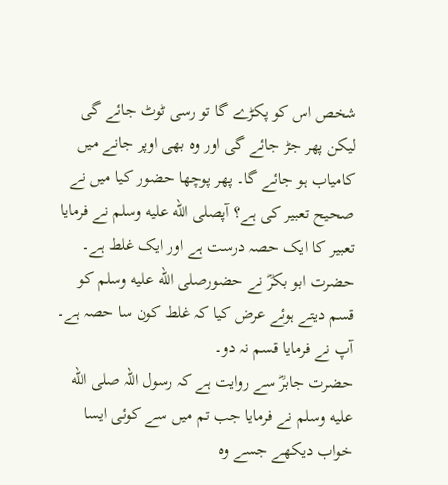شخص اس کو پکڑے گا تو رسی ٹوٹ جائے گی لیکن پھر جڑ جائے گی اور وہ بھی اوپر جانے میں کامیاب ہو جائے گا۔ پھر پوچھا حضور کیا میں نے صحیح تعبیر کی ہے؟ آپصلى الله عليه وسلم نے فرمایا تعبیر کا ایک حصہ درست ہے اور ایک غلط ہے۔ حضرت ابو بکرؓ نے حضورصلى الله عليه وسلم کو قسم دیتے ہوئے عرض کیا کہ غلط کون سا حصہ ہے۔ آپ نے فرمایا قسم نہ دو۔
حضرت جابرؓ سے روایت ہے کہ رسول اللہ صلى الله عليه وسلم نے فرمایا جب تم میں سے کوئی ایسا خواب دیکھے جسے وہ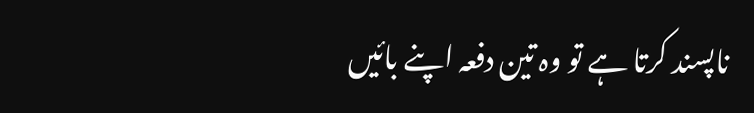ناپسند کرتا ہے تو وہ تین دفعہ اپنے بائیں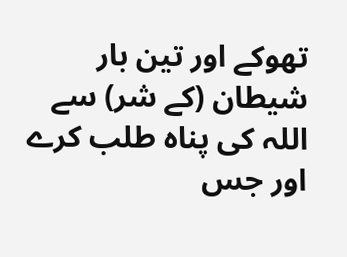تھوکے اور تین بار شیطان (کے شر) سے اللہ کی پناہ طلب کرے اور جس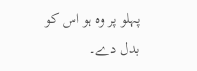پہلو پر وہ ہو اس کو بدل دے۔